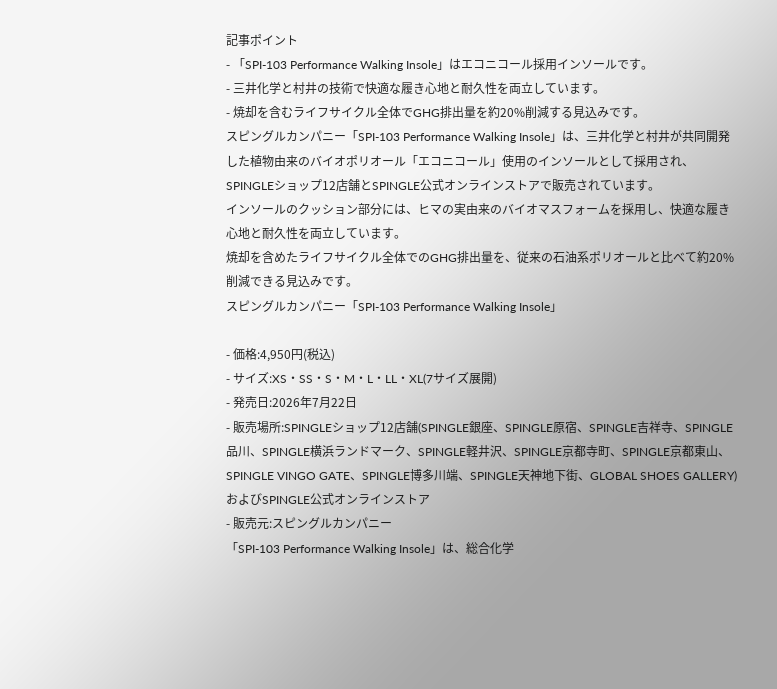記事ポイント
- 「SPI-103 Performance Walking Insole」はエコニコール採用インソールです。
- 三井化学と村井の技術で快適な履き心地と耐久性を両立しています。
- 焼却を含むライフサイクル全体でGHG排出量を約20%削減する見込みです。
スピングルカンパニー「SPI-103 Performance Walking Insole」は、三井化学と村井が共同開発した植物由来のバイオポリオール「エコニコール」使用のインソールとして採用され、SPINGLEショップ12店舗とSPINGLE公式オンラインストアで販売されています。
インソールのクッション部分には、ヒマの実由来のバイオマスフォームを採用し、快適な履き心地と耐久性を両立しています。
焼却を含めたライフサイクル全体でのGHG排出量を、従来の石油系ポリオールと比べて約20%削減できる見込みです。
スピングルカンパニー「SPI-103 Performance Walking Insole」

- 価格:4,950円(税込)
- サイズ:XS・SS・S・M・L・LL・XL(7サイズ展開)
- 発売日:2026年7月22日
- 販売場所:SPINGLEショップ12店舗(SPINGLE銀座、SPINGLE原宿、SPINGLE吉祥寺、SPINGLE品川、SPINGLE横浜ランドマーク、SPINGLE軽井沢、SPINGLE京都寺町、SPINGLE京都東山、SPINGLE VINGO GATE、SPINGLE博多川端、SPINGLE天神地下街、GLOBAL SHOES GALLERY)およびSPINGLE公式オンラインストア
- 販売元:スピングルカンパニー
「SPI-103 Performance Walking Insole」は、総合化学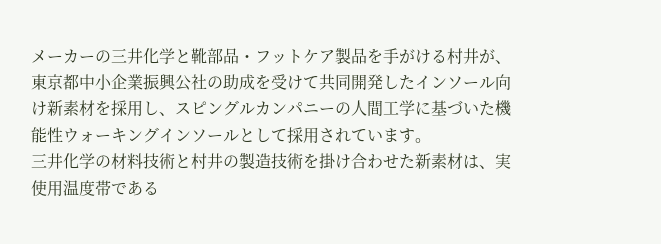メーカーの三井化学と靴部品・フットケア製品を手がける村井が、東京都中小企業振興公社の助成を受けて共同開発したインソール向け新素材を採用し、スピングルカンパニーの人間工学に基づいた機能性ウォーキングインソールとして採用されています。
三井化学の材料技術と村井の製造技術を掛け合わせた新素材は、実使用温度帯である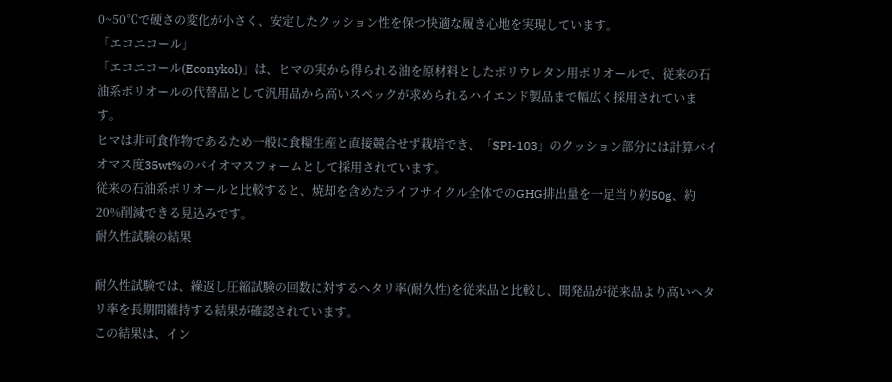0~50℃で硬さの変化が小さく、安定したクッション性を保つ快適な履き心地を実現しています。
「エコニコール」
「エコニコール(Econykol)」は、ヒマの実から得られる油を原材料としたポリウレタン用ポリオールで、従来の石油系ポリオールの代替品として汎用品から高いスペックが求められるハイエンド製品まで幅広く採用されています。
ヒマは非可食作物であるため一般に食糧生産と直接競合せず栽培でき、「SPI-103」のクッション部分には計算バイオマス度35wt%のバイオマスフォームとして採用されています。
従来の石油系ポリオールと比較すると、焼却を含めたライフサイクル全体でのGHG排出量を一足当り約50g、約20%削減できる見込みです。
耐久性試験の結果

耐久性試験では、繰返し圧縮試験の回数に対するヘタリ率(耐久性)を従来品と比較し、開発品が従来品より高いヘタリ率を長期間維持する結果が確認されています。
この結果は、イン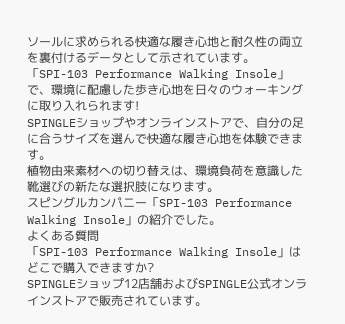ソールに求められる快適な履き心地と耐久性の両立を裏付けるデータとして示されています。
「SPI-103 Performance Walking Insole」で、環境に配慮した歩き心地を日々のウォーキングに取り入れられます!
SPINGLEショップやオンラインストアで、自分の足に合うサイズを選んで快適な履き心地を体験できます。
植物由来素材への切り替えは、環境負荷を意識した靴選びの新たな選択肢になります。
スピングルカンパニー「SPI-103 Performance Walking Insole」の紹介でした。
よくある質問
「SPI-103 Performance Walking Insole」はどこで購入できますか?
SPINGLEショップ12店舗およびSPINGLE公式オンラインストアで販売されています。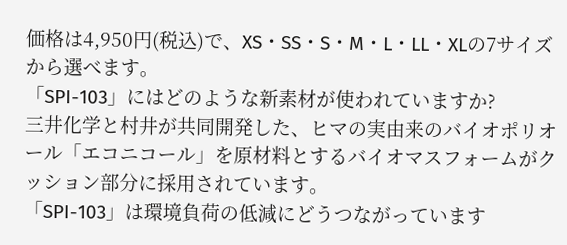価格は4,950円(税込)で、XS・SS・S・M・L・LL・XLの7サイズから選べます。
「SPI-103」にはどのような新素材が使われていますか?
三井化学と村井が共同開発した、ヒマの実由来のバイオポリオール「エコニコール」を原材料とするバイオマスフォームがクッション部分に採用されています。
「SPI-103」は環境負荷の低減にどうつながっています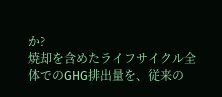か?
焼却を含めたライフサイクル全体でのGHG排出量を、従来の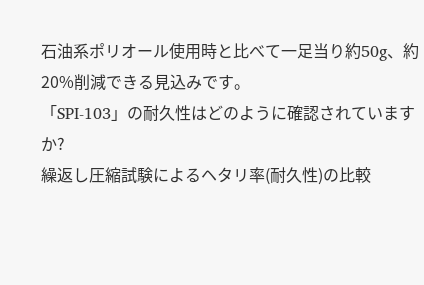石油系ポリオール使用時と比べて一足当り約50g、約20%削減できる見込みです。
「SPI-103」の耐久性はどのように確認されていますか?
繰返し圧縮試験によるヘタリ率(耐久性)の比較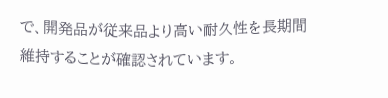で、開発品が従来品より高い耐久性を長期間維持することが確認されています。